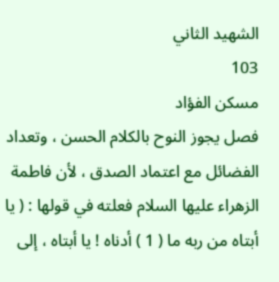الشهيد الثاني
103
مسكن الفؤاد
فصل يجوز النوح بالكلام الحسن ، وتعداد الفضائل مع اعتماد الصدق ، لأن فاطمة الزهراء عليها السلام فعلته في قولها : ( يا أبتاه من ربه ما ( 1 ) أدناه ! يا أبتاه ، إلى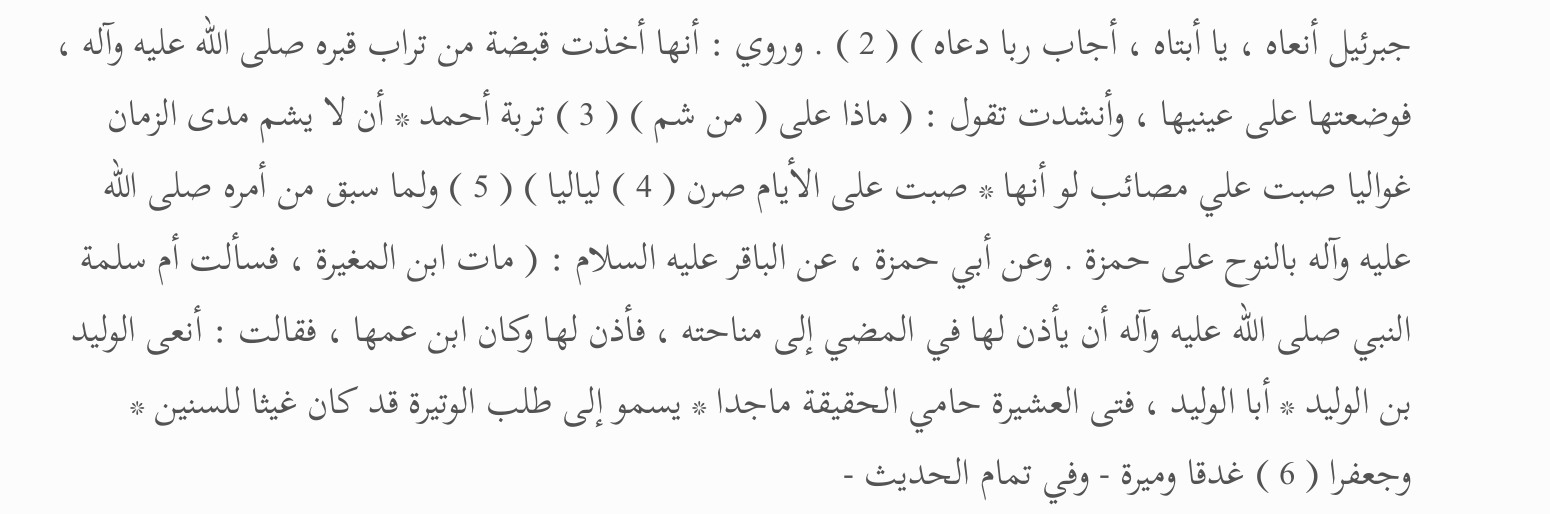جبرئيل أنعاه ، يا أبتاه ، أجاب ربا دعاه ) ( 2 ) . وروي : أنها أخذت قبضة من تراب قبره صلى الله عليه وآله ، فوضعتها على عينيها ، وأنشدت تقول : ( ماذا على ( من شم ) ( 3 ) تربة أحمد * أن لا يشم مدى الزمان غواليا صبت علي مصائب لو أنها * صبت على الأيام صرن ( 4 ) لياليا ) ( 5 ) ولما سبق من أمره صلى الله عليه وآله بالنوح على حمزة . وعن أبي حمزة ، عن الباقر عليه السلام : ( مات ابن المغيرة ، فسألت أم سلمة النبي صلى الله عليه وآله أن يأذن لها في المضي إلى مناحته ، فأذن لها وكان ابن عمها ، فقالت : أنعى الوليد بن الوليد * أبا الوليد ، فتى العشيرة حامي الحقيقة ماجدا * يسمو إلى طلب الوتيرة قد كان غيثا للسنين * وجعفرا ( 6 ) غدقا وميرة - وفي تمام الحديث -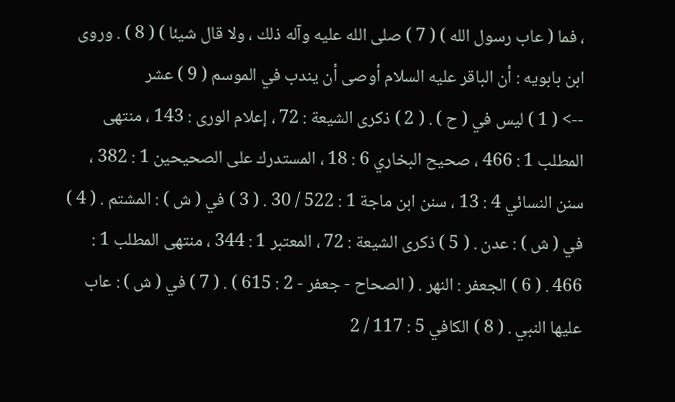، فما ( عاب رسول الله ) ( 7 ) صلى الله عليه وآله ذلك ، ولا قال شيئا ) ( 8 ) . وروى ابن بابويه : أن الباقر عليه السلام أوصى أن يندب في الموسم ( 9 ) عشر
--> ( 1 ) ليس في ( ح ) . ( 2 ) ذكرى الشيعة : 72 ، إعلام الورى : 143 ، منتهى المطلب 1 : 466 ، صحيح البخاري 6 : 18 ، المستدرك على الصحيحين 1 : 382 ، سنن النسائي 4 : 13 ، سنن ابن ماجة 1 : 522 / 30 . ( 3 ) في ( ش ) : المشتم . ( 4 ) في ( ش ) : عدن . ( 5 ) ذكرى الشيعة : 72 ، المعتبر 1 : 344 ، منتهى المطلب 1 : 466 . ( 6 ) الجعفر : النهر . ( الصحاح - جعفر - 2 : 615 ) . ( 7 ) في ( ش ) : عاب عليها النبي . ( 8 ) الكافي 5 : 117 / 2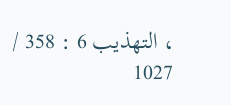، التهذيب 6 : 358 / 1027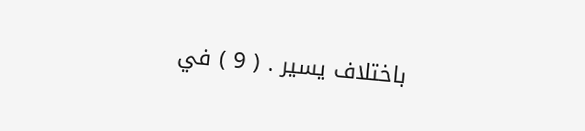باختلاف يسير . ( 9 ) في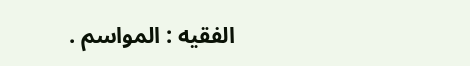الفقيه : المواسم .